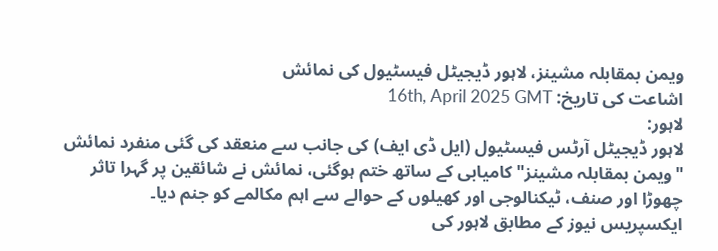ویمن بمقابلہ مشینز، لاہور ڈیجیٹل فیسٹیول کی نمائش
اشاعت کی تاریخ: 16th, April 2025 GMT
لاہور:
لاہور ڈیجیٹل آرٹس فیسٹیول (ایل ڈی ایف) کی جانب سے منعقد کی گئی منفرد نمائش "ویمن بمقابلہ مشینز" کامیابی کے ساتھ ختم ہوگئی، نمائش نے شائقین پر گہرا تاثر چھوڑا اور صنف، ٹیکنالوجی اور کھیلوں کے حوالے سے اہم مکالمے کو جنم دیا۔
ایکسپریس نیوز کے مطابق لاہور کی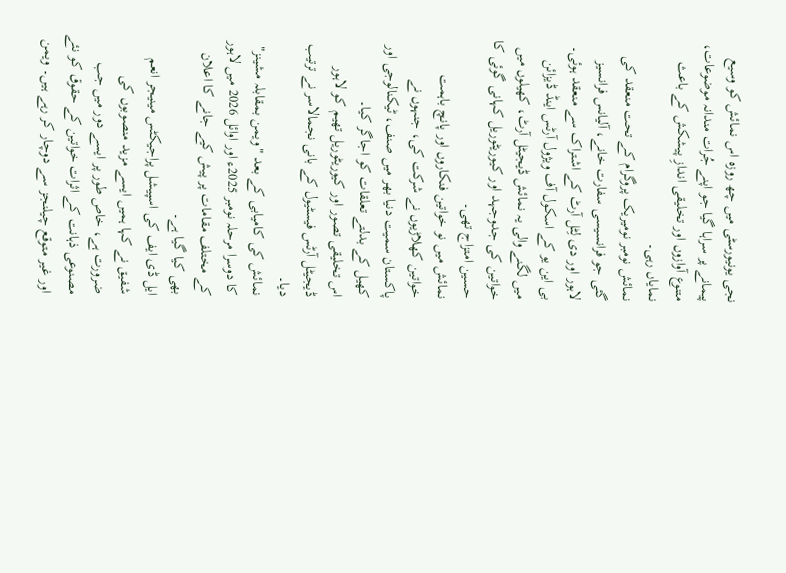نجی یونیورسٹی میں چھ روزہ اس نمائش کو وسیع پیمانے پر سراہا گیا جو اپنے جُرات مندانہ موضوعات، متنوع آوازوں اور تخلیقی اندازِ پیشکش کے باعث نمایاں رہی۔
نمائش نومبر نومیریک پروگرام کے تحت منعقد کی گئی جو فرانسیسی سفارت خانے، آلیانس فرانسیز لاہور اور دی لِٹل آرٹ کے اشتراک سے منعقد ہوئی۔ بی این یو کے اسکول آف ویژول آرٹس اینڈ ڈیزائن میں لگنے والی یہ نمائش ڈیجیٹل آرٹ، کھیلوں میں خواتین کی جدوجہد اور کیوریٹوریل کہانی گوئی کا حسین امتزاج تھی۔
نمائش میں نو خواتین فنکاروں اور پانچ باہمت خواتین کھلاڑیوں نے شرکت کی، جنہوں نے پاکستان سمیت دنیا بھر میں صنف، ٹیکنالوجی اور کھیل کے بدلتے تعلقات کو اجاگر کیا۔
اس تخلیقی تصور اور کیوریٹوریل تھیم کو لاہور ڈیجیٹل آرٹس فیسٹیول کے بانی نجمالاسر نے ترتیب دیا۔
نمائش کی کامیابی کے بعد "ویمن بمقابلہ مشینز" کا دوسرا مرحلہ نومبر 2025ء اور اوائل 2026 میں لاہور کے مختلف مقامات پر پیش کیے جانے کا اعلان بھی کیا گیا ہے۔
ایل ڈی ایف کی اسپیشل پراجیکٹس مینیجر انعم شفیق نے کہا ہمیں ایسے مزید منصوبوں کی ضرورت ہے، خاص طور پر ایسے دور میں جب مصنوعی ذہانت کے اثرات خواتین کے حقوق کو نئے اور غیر متوقع چیلنجز سے دوچار کر رہے ہیں۔ ویمن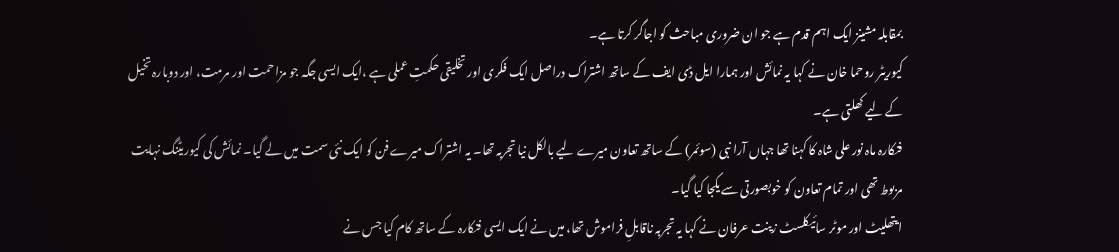بمقابلہ مشینز ایک اہم قدم ہے جو ان ضروری مباحث کو اجاگر کرتا ہے۔
کیوریٹر روحما خان نے کہا یہ نمائش اور ہمارا ایل ڈی ایف کے ساتھ اشتراک دراصل ایک فکری اور تخلیقی حکمتِ عملی ہے ،ایک ایسی جگہ جو مزاحمت اور مرمت، اور دوبارہ تخیل کے لیے کھلتی ہے۔
فنکارہ ماہ نور علی شاہ کا کہنا تھا جہاں آرا نبی (سوئمر) کے ساتھ تعاون میرے لیے بالکل نیا تجربہ تھا۔ یہ اشتراک میرے فن کو ایک نئی سمت میں لے گیا۔ نمائش کی کیوریٹنگ نہایت مربوط تھی اور تمام تعاون کو خوبصورتی سے یکجا کیا گیا۔
ایتھلیٹ اور موٹر سائیکلسٹ زینت عرفان نے کہا یہ تجربہ ناقابلِ فراموش تھا، میں نے ایک ایسی فنکارہ کے ساتھ کام کیا جس نے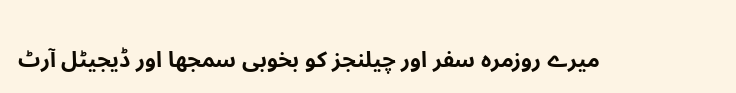میرے روزمرہ سفر اور چیلنجز کو بخوبی سمجھا اور ڈیجیٹل آرٹ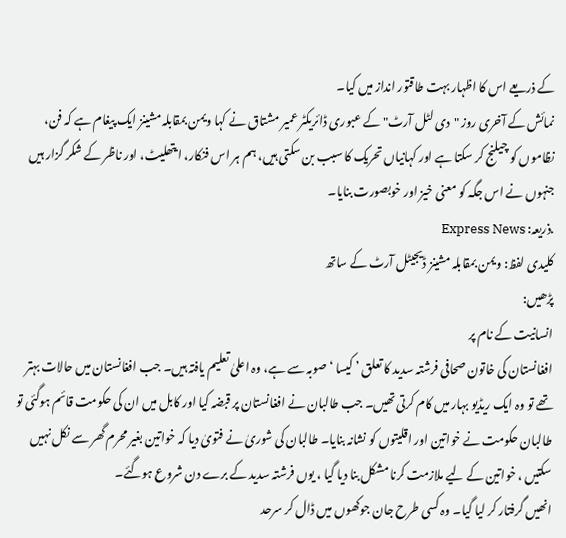کے ذریعے اس کا اظہار بہت طاقتور انداز میں کیا۔
نمائش کے آخری روز "دی لٹل آرٹ" کے عبوری ڈائریکٹر عمیر مشتاق نے کہا ویمن بمقابلہ مشینز ایک پیغام ہے کہ فن، نظاموں کو چیلنج کر سکتا ہے اور کہانیاں تحریک کا سبب بن سکتی ہیں، ہم ہر اس فنکار، ایتھلیٹ، اور ناظر کے شکر گزار ہیں جنہوں نے اس جگہ کو معنی خیز اور خوبصورت بنایا۔
.ذریعہ: Express News
کلیدی لفظ: ویمن بمقابلہ مشینز ڈیجیٹل آرٹ کے ساتھ
پڑھیں:
انسانیت کے نام پر
افغانستان کی خاتون صحافی فرشتہ سدید کا تعلق ’ کیسا ‘ صوبہ سے ہے، وہ اعلیٰ تعلیم یافتہ ہیں۔ جب افغانستان میں حالات بہتر تھے تو وہ ایک ریڈیو بہار میں کام کرتی تھیں۔ جب طالبان نے افغانستان پر قبضہ کیا اور کابل میں ان کی حکومت قائم ہوگئی تو طالبان حکومت نے خواتین اور اقلیتوں کو نشانہ بنایا۔ طالبان کی شوریٰ نے فتویٰ دیا کہ خواتین بغیر محرم گھر سے نکل نہیں سکتیں ، خواتین کے لیے ملازمت کرنا مشکل بنا دیا گیا ، یوں فرشتہ سدید کے برے دن شروع ہوگئے۔
انھیں گرفتار کر لیا گیا۔ وہ کسی طرح جان جوکھوں میں ڈال کر سرحد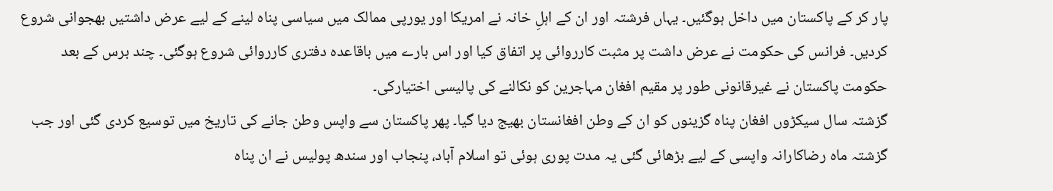پار کر کے پاکستان میں داخل ہوگئیں۔ یہاں فرشتہ اور ان کے اہلِ خانہ نے امریکا اور یورپی ممالک میں سیاسی پناہ لینے کے لیے عرض داشتیں بھجوانی شروع کردیں۔ فرانس کی حکومت نے عرض داشت پر مثبت کارروائی پر اتفاق کیا اور اس بارے میں باقاعدہ دفتری کارروائی شروع ہوگئی۔ چند برس کے بعد حکومت پاکستان نے غیرقانونی طور پر مقیم افغان مہاجرین کو نکالنے کی پالیسی اختیارکی۔
گزشتہ سال سیکڑوں افغان پناہ گزینوں کو ان کے وطن افغانستان بھیج دیا گیا۔ پھر پاکستان سے واپس وطن جانے کی تاریخ میں توسیع کردی گئی اور جب گزشتہ ماہ رضاکارانہ واپسی کے لیے بڑھائی گئی یہ مدت پوری ہوئی تو اسلام آباد، پنجاب اور سندھ پولیس نے ان پناہ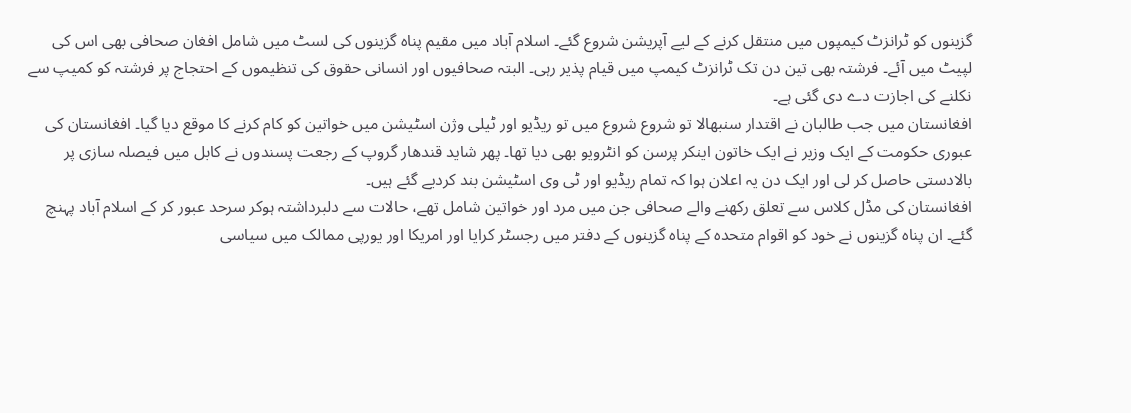گزینوں کو ٹرانزٹ کیمپوں میں منتقل کرنے کے لیے آپریشن شروع گئے۔ اسلام آباد میں مقیم پناہ گزینوں کی لسٹ میں شامل افغان صحافی بھی اس کی لپیٹ میں آئے۔ فرشتہ بھی تین دن تک ٹرانزٹ کیمپ میں قیام پذیر رہی۔ البتہ صحافیوں اور انسانی حقوق کی تنظیموں کے احتجاج پر فرشتہ کو کمیپ سے نکلنے کی اجازت دے دی گئی ہے۔
افغانستان میں جب طالبان نے اقتدار سنبھالا تو شروع شروع میں تو ریڈیو اور ٹیلی وژن اسٹیشن میں خواتین کو کام کرنے کا موقع دیا گیا۔ افغانستان کی عبوری حکومت کے ایک وزیر نے ایک خاتون اینکر پرسن کو انٹرویو بھی دیا تھا۔ پھر شاید قندھار گروپ کے رجعت پسندوں نے کابل میں فیصلہ سازی پر بالادستی حاصل کر لی اور ایک دن یہ اعلان ہوا کہ تمام ریڈیو اور ٹی وی اسٹیشن بند کردیے گئے ہیں۔
افغانستان کی مڈل کلاس سے تعلق رکھنے والے صحافی جن میں مرد اور خواتین شامل تھے، حالات سے دلبرداشتہ ہوکر سرحد عبور کر کے اسلام آباد پہنچ گئے۔ ان پناہ گزینوں نے خود کو اقوام متحدہ کے پناہ گزینوں کے دفتر میں رجسٹر کرایا اور امریکا اور یورپی ممالک میں سیاسی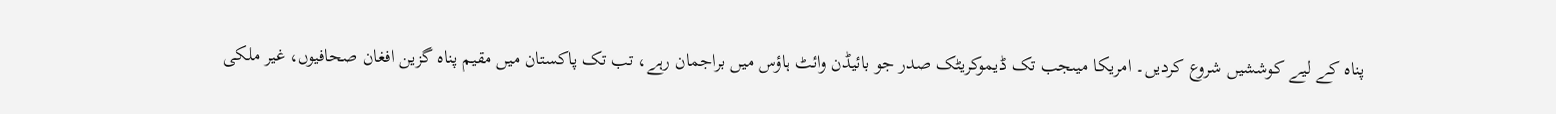پناہ کے لیے کوششیں شروع کردیں۔ امریکا میںجب تک ڈیموکریٹک صدر جو بائیڈن وائٹ ہاؤس میں براجمان رہے، تب تک پاکستان میں مقیم پناہ گزین افغان صحافیوں، غیر ملکی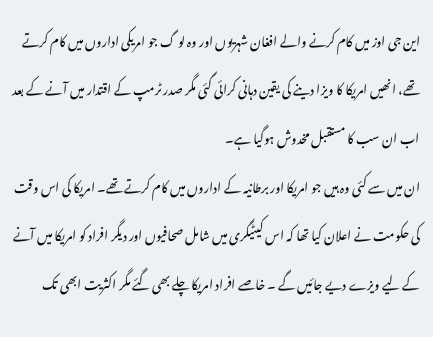این جی اوز میں کام کرنے والے افغان شہریوں اور وہ لو گ جو امریکی اداروں میں کام کرتے تھے، انھیں امریکا کا ویزا دینے کی یقین دہانی کرائی گئی مگر صدر ٹرمپ کے اقتدار میں آنے کے بعد اب ان سب کا مستقبل مخدوش ہوگیا ہے۔
ان میں سے کئی وہ ہیں جو امریکا اور برطانیہ کے اداروں میں کام کرتے تھے۔ امریکا کی اس وقت کی حکومت نے اعلان کیا تھا کہ اس کیٹیگری میں شامل صحافیوں اور دیگر افراد کو امریکا میں آنے کے لیے ویزے دیے جائیں گے ۔ خاصے افراد امریکا چلے بھی گئے مگر اکثریت ابھی تک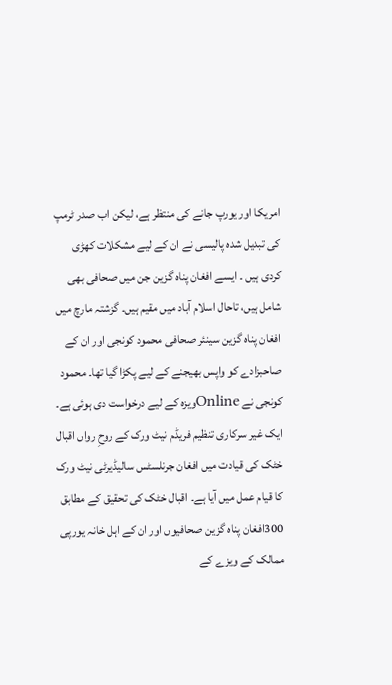امریکا اور یورپ جانے کی منتظر ہے، لیکن اب صدر ٹرمپ کی تبدیل شدہ پالیسی نے ان کے لیے مشکلات کھڑی کردی ہیں ۔ ایسے افغان پناہ گزین جن میں صحافی بھی شامل ہیں، تاحال اسلام آباد میں مقیم ہیں۔ گزشتہ مارچ میں افغان پناہ گزین سینئر صحافی محمود کونجی اور ان کے صاحبزادے کو واپس بھیجنے کے لیے پکڑا گیا تھا۔ محمود کونجی نے Onlineویزہ کے لیے درخواست دی ہوئی ہے۔
ایک غیر سرکاری تنظیم فریڈم نیٹ ورک کے روحِ رواں اقبال خٹک کی قیادت میں افغان جرنلسٹس سالیڈیرٹی نیٹ ورک کا قیام عمل میں آیا ہے۔ اقبال خٹک کی تحقیق کے مطابق 300افغان پناہ گزین صحافیوں اور ان کے اہل خانہ یورپی ممالک کے ویزے کے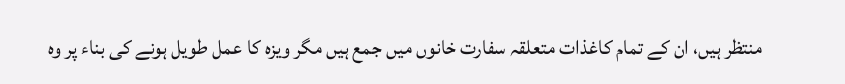منتظر ہیں، ان کے تمام کاغذات متعلقہ سفارت خانوں میں جمع ہیں مگر ویزہ کا عمل طویل ہونے کی بناء پر وہ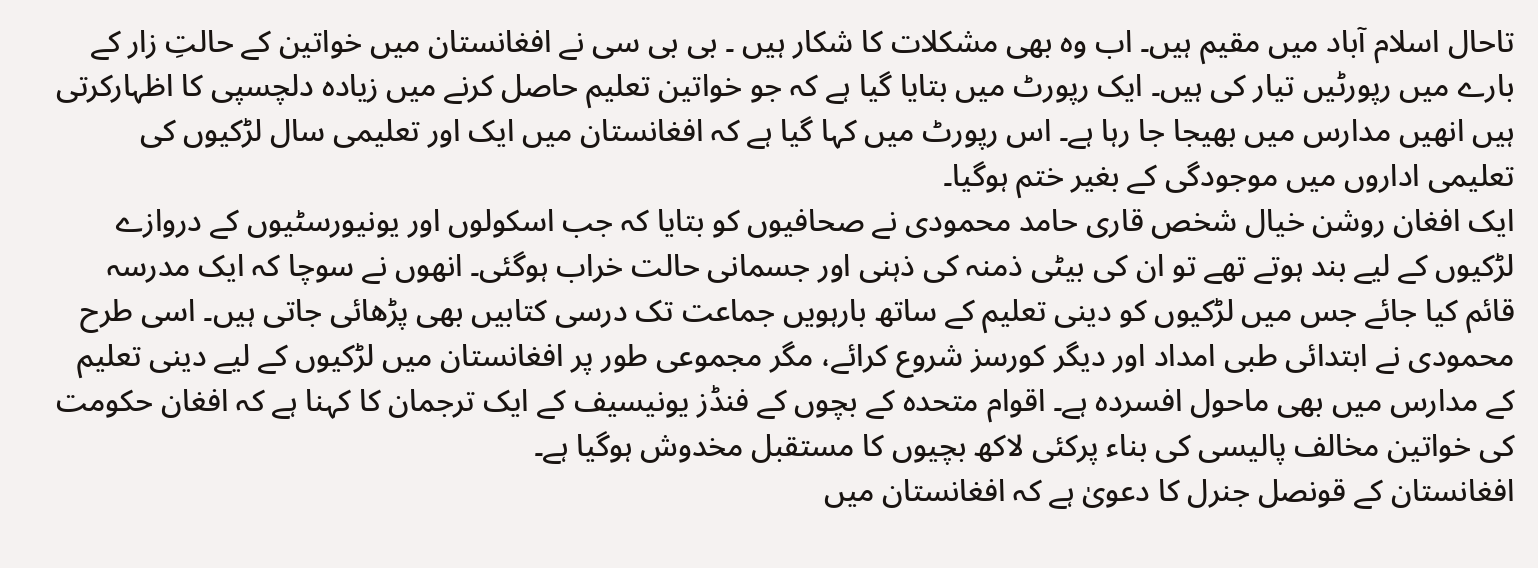تاحال اسلام آباد میں مقیم ہیں۔ اب وہ بھی مشکلات کا شکار ہیں ۔ بی بی سی نے افغانستان میں خواتین کے حالتِ زار کے بارے میں رپورٹیں تیار کی ہیں۔ ایک رپورٹ میں بتایا گیا ہے کہ جو خواتین تعلیم حاصل کرنے میں زیادہ دلچسپی کا اظہارکرتی ہیں انھیں مدارس میں بھیجا جا رہا ہے۔ اس رپورٹ میں کہا گیا ہے کہ افغانستان میں ایک اور تعلیمی سال لڑکیوں کی تعلیمی اداروں میں موجودگی کے بغیر ختم ہوگیا۔
ایک افغان روشن خیال شخص قاری حامد محمودی نے صحافیوں کو بتایا کہ جب اسکولوں اور یونیورسٹیوں کے دروازے لڑکیوں کے لیے بند ہوتے تھے تو ان کی بیٹی ذمنہ کی ذہنی اور جسمانی حالت خراب ہوگئی۔ انھوں نے سوچا کہ ایک مدرسہ قائم کیا جائے جس میں لڑکیوں کو دینی تعلیم کے ساتھ بارہویں جماعت تک درسی کتابیں بھی پڑھائی جاتی ہیں۔ اسی طرح محمودی نے ابتدائی طبی امداد اور دیگر کورسز شروع کرائے، مگر مجموعی طور پر افغانستان میں لڑکیوں کے لیے دینی تعلیم کے مدارس میں بھی ماحول افسردہ ہے۔ اقوام متحدہ کے بچوں کے فنڈز یونیسیف کے ایک ترجمان کا کہنا ہے کہ افغان حکومت کی خواتین مخالف پالیسی کی بناء پرکئی لاکھ بچیوں کا مستقبل مخدوش ہوگیا ہے۔
افغانستان کے قونصل جنرل کا دعویٰ ہے کہ افغانستان میں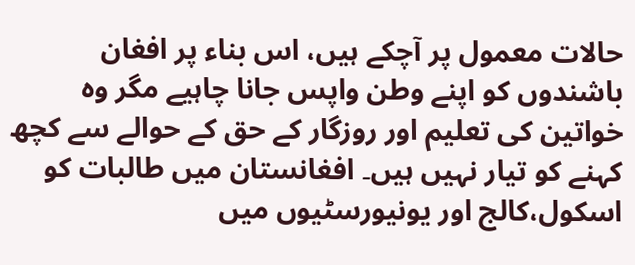حالات معمول پر آچکے ہیں، اس بناء پر افغان باشندوں کو اپنے وطن واپس جانا چاہیے مگر وہ خواتین کی تعلیم اور روزگار کے حق کے حوالے سے کچھ کہنے کو تیار نہیں ہیں۔ افغانستان میں طالبات کو اسکول،کالج اور یونیورسٹیوں میں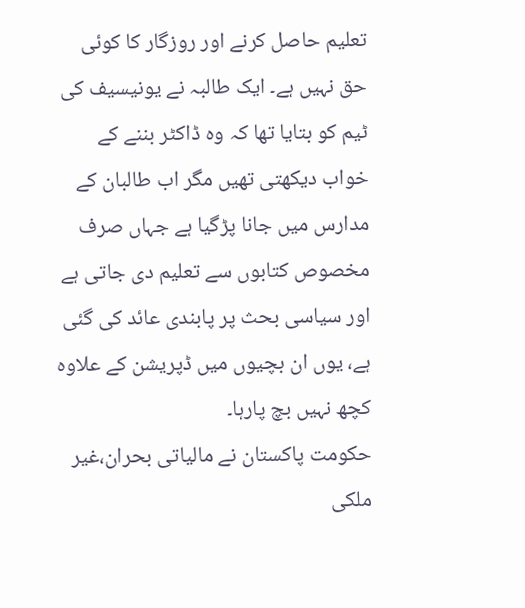تعلیم حاصل کرنے اور روزگار کا کوئی حق نہیں ہے۔ ایک طالبہ نے یونیسیف کی ٹیم کو بتایا تھا کہ وہ ڈاکٹر بننے کے خواب دیکھتی تھیں مگر اب طالبان کے مدارس میں جانا پڑگیا ہے جہاں صرف مخصوص کتابوں سے تعلیم دی جاتی ہے اور سیاسی بحث پر پابندی عائد کی گئی ہے، یوں ان بچیوں میں ڈپریشن کے علاوہ کچھ نہیں بچ پارہا۔
حکومت پاکستان نے مالیاتی بحران،غیر ملکی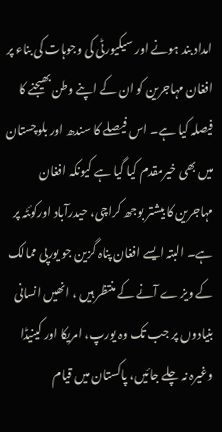امداد بند ہونے اور سیکیورٹی کی وجوہات کی بناء پر افغان مہاجرین کو ان کے اپنے وطن بھیجنے کا فیصلہ کیا ہے۔ اس فیصلے کا سندھ اور بلوچستان میں بھی خیرمقدم کیا گیا ہے کیونکہ افغان مہاجرین کا بیشتر بوجھ کراچی، حیدرآباد اورکوئٹہ پر ہے۔ البتہ ایسے افغان پناہ گزین جو یورپی ممالک کے ویز ے آنے کے منتظر ہیں ، انھیں انسانی بنیادوں پر جب تک وہ یورپ، امریکا اور کینیڈا وغیرہ نہ چلے جائیں، پاکستان میں قیام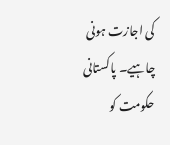کی اجازت ہونی چاہیے۔ پاکستانی حکومت کو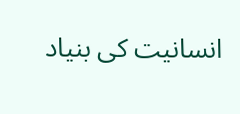انسانیت کی بنیاد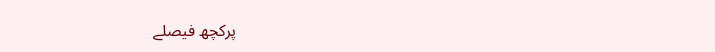پرکچھ فیصلے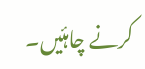کرنے چاہئیں۔